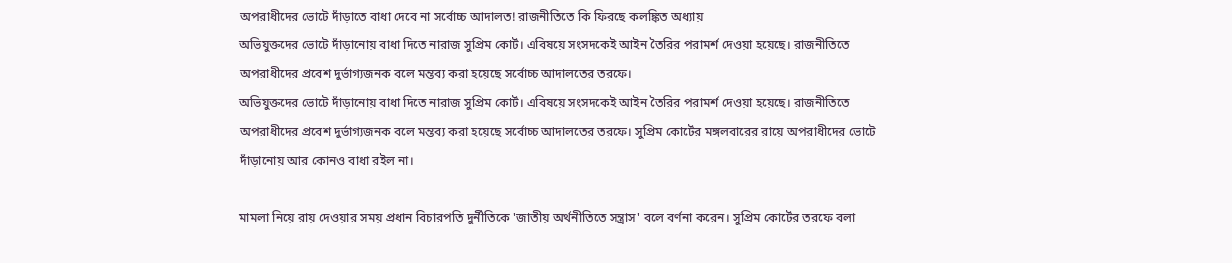অপরাধীদের ভোটে দাঁড়াতে বাধা দেবে না সর্বোচ্চ আদালত! রাজনীতিতে কি ফিরছে কলঙ্কিত অধ্যায়
অভিযুক্তদের ভোটে দাঁড়ানোয় বাধা দিতে নারাজ সুপ্রিম কোর্ট। এবিষয়ে সংসদকেই আইন তৈরির পরামর্শ দেওয়া হয়েছে। রাজনীতিতে অপরাধীদের প্রবেশ দুর্ভাগ্যজনক বলে মন্তব্য করা হয়েছে সর্বোচ্চ আদালতের তরফে।
অভিযুক্তদের ভোটে দাঁড়ানোয় বাধা দিতে নারাজ সুপ্রিম কোর্ট। এবিষয়ে সংসদকেই আইন তৈরির পরামর্শ দেওয়া হয়েছে। রাজনীতিতে অপরাধীদের প্রবেশ দুর্ভাগ্যজনক বলে মন্তব্য করা হয়েছে সর্বোচ্চ আদালতের তরফে। সুপ্রিম কোর্টের মঙ্গলবারের রায়ে অপরাধীদের ভোটে দাঁড়ানোয় আর কোনও বাধা রইল না।

মামলা নিয়ে রায় দেওয়ার সময় প্রধান বিচারপতি দুর্নীতিকে 'জাতীয় অর্থনীতিতে সন্ত্রাস' বলে বর্ণনা করেন। সুপ্রিম কোর্টের তরফে বলা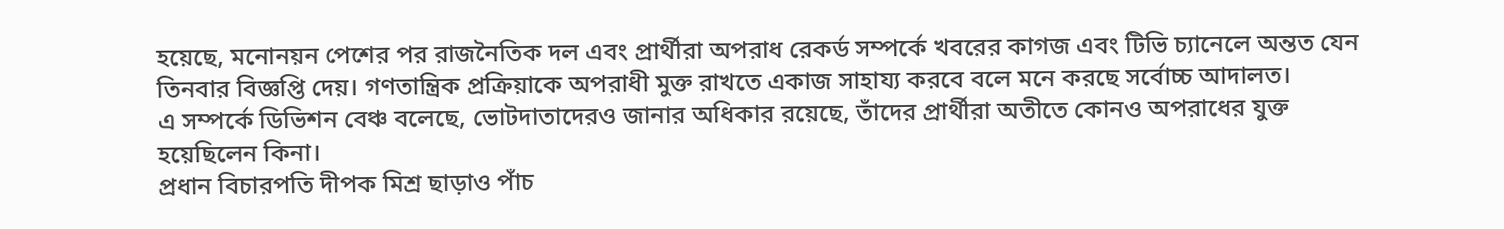হয়েছে, মনোনয়ন পেশের পর রাজনৈতিক দল এবং প্রার্থীরা অপরাধ রেকর্ড সম্পর্কে খবরের কাগজ এবং টিভি চ্যানেলে অন্তত যেন তিনবার বিজ্ঞপ্তি দেয়। গণতান্ত্রিক প্রক্রিয়াকে অপরাধী মুক্ত রাখতে একাজ সাহায্য করবে বলে মনে করছে সর্বোচ্চ আদালত।
এ সম্পর্কে ডিভিশন বেঞ্চ বলেছে, ভোটদাতাদেরও জানার অধিকার রয়েছে, তাঁদের প্রার্থীরা অতীতে কোনও অপরাধের যুক্ত হয়েছিলেন কিনা।
প্রধান বিচারপতি দীপক মিশ্র ছাড়াও পাঁচ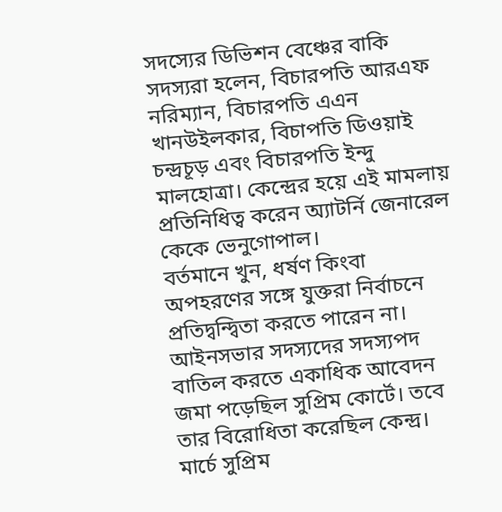সদস্যের ডিভিশন বেঞ্চের বাকি সদস্যরা হলেন, বিচারপতি আরএফ নরিম্যান, বিচারপতি এএন খানউইলকার, বিচাপতি ডিওয়াই চন্দ্রচূড় এবং বিচারপতি ইন্দু মালহোত্রা। কেন্দ্রের হয়ে এই মামলায় প্রতিনিধিত্ব করেন অ্যাটর্নি জেনারেল কেকে ভেনুগোপাল।
বর্তমানে খুন, ধর্ষণ কিংবা অপহরণের সঙ্গে যুক্তরা নির্বাচনে প্রতিদ্বন্দ্বিতা করতে পারেন না।
আইনসভার সদস্যদের সদস্যপদ বাতিল করতে একাধিক আবেদন জমা পড়েছিল সুপ্রিম কোর্টে। তবে তার বিরোধিতা করেছিল কেন্দ্র।
মার্চে সুপ্রিম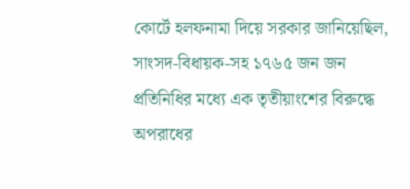কোর্টে হলফনামা দিয়ে সরকার জানিয়েছিল, সাংসদ-বিধায়ক-সহ ১৭৬৫ জন জন প্রতিনিধির মধ্যে এক তৃতীয়াংশের বিরুদ্ধে অপরাধের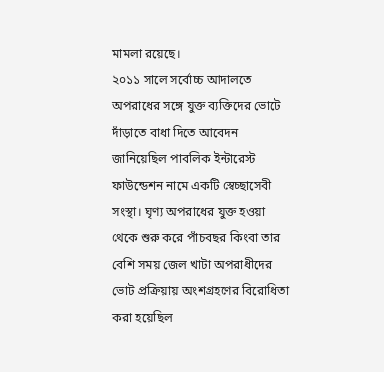মামলা রয়েছে।
২০১১ সালে সর্বোচ্চ আদালতে অপরাধের সঙ্গে যুক্ত ব্যক্তিদের ভোটে দাঁড়াতে বাধা দিতে আবেদন জানিয়েছিল পাবলিক ইন্টারেস্ট ফাউন্ডেশন নামে একটি স্বেচ্ছাসেবী সংস্থা। ঘৃণ্য অপরাধের যুক্ত হওয়া থেকে শুরু করে পাঁচবছর কিংবা তার বেশি সময় জেল খাটা অপরাধীদের ভোট প্রক্রিয়ায় অংশগ্রহণের বিরোধিতা করা হয়েছিল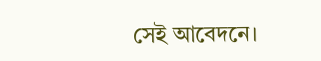সেই আবেদনে।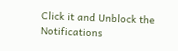Click it and Unblock the Notifications